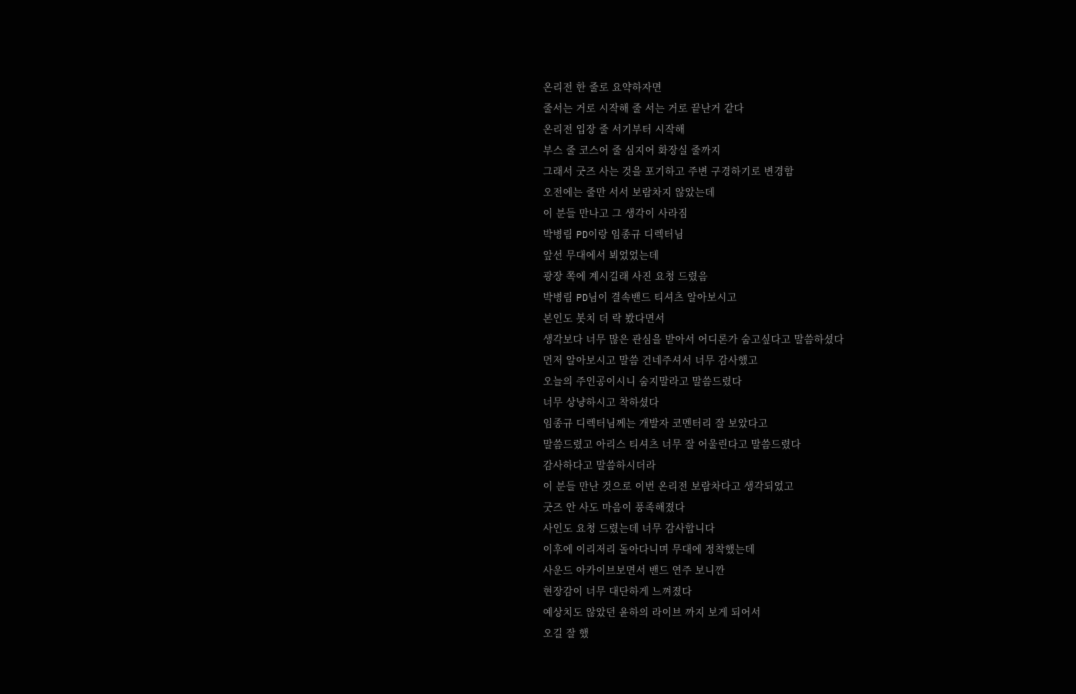온리전 한 줄로 요약하자면
줄서는 거로 시작해 줄 서는 거로 끝난거 같다
온리전 입장 줄 서기부터 시작해
부스 줄 코스어 줄 심지어 화장실 줄까지
그래서 굿즈 사는 것을 포기하고 주변 구경하기로 변경함
오전에는 줄만 서서 보람차지 않았는데
이 분들 만나고 그 생각이 사라짐
박병림 PD이랑 임종규 디렉터님
앞선 무대에서 뵈었었는데
광장 쪽에 계시길래 사진 요청 드렸음
박병림 PD님이 결속밴드 티셔츠 알아보시고
본인도 봇치 더 락 봤다면서
생각보다 너무 많은 관심을 받아서 어디론가 숨고싶다고 말씀하셨다
먼저 알아보시고 말씀 건네주셔서 너무 감사했고
오늘의 주인공이시니 숨지말라고 말씀드렸다
너무 상냥하시고 착하셨다
임종규 디렉터님께는 개발자 코멘터리 잘 보았다고
말씀드렸고 아리스 티셔츠 너무 잘 어울린다고 말씀드렸다
감사하다고 말씀하시더라
이 분들 만난 것으로 이번 온리전 보람차다고 생각되었고
굿즈 안 사도 마음이 풍족해졌다
사인도 요청 드렸는데 너무 감사합니다
이후에 이리저리 돌아다니며 무대에 정착했는데
사운드 아카이브보면서 밴드 연주 보니깐
현장감이 너무 대단하게 느껴졌다
예상치도 않았던 윤하의 라이브 까지 보게 되어서
오길 잘 했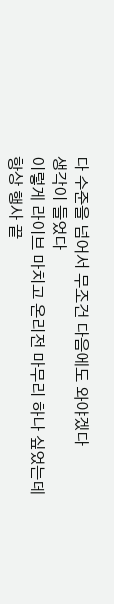다 수준을 넘어서 무조건 다음에도 와야겠다
생각이 들었다
이렇게 라이브 마치고 온리전 마무리 하나 싶었는데
항상 행사 끝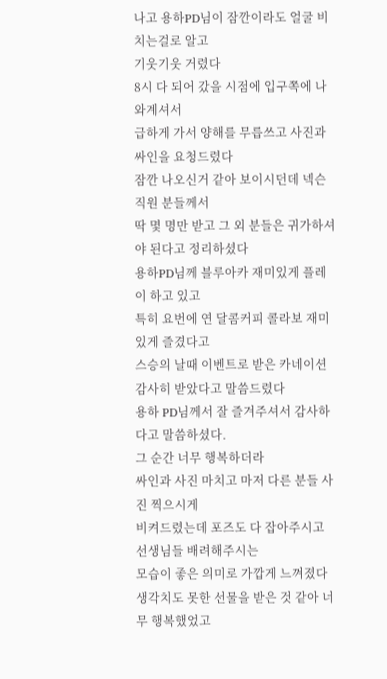나고 용하PD님이 잠깐이라도 얼굴 비치는걸로 알고
기웃기웃 거렸다
8시 다 되어 갔을 시점에 입구쪽에 나와계셔서
급하게 가서 양해를 무릅쓰고 사진과 싸인을 요청드렸다
잠깐 나오신거 같아 보이시던데 넥슨 직원 분들께서
딱 몇 명만 받고 그 외 분들은 귀가하셔야 된다고 정리하셨다
용하PD님께 블루아카 재미있게 플레이 하고 있고
특히 요번에 연 달콤커피 콜라보 재미있게 즐겼다고
스승의 날때 이벤트로 받은 카네이션 감사히 받았다고 말씀드렸다
용하 PD님께서 잘 즐겨주셔서 감사하다고 말씀하셨다.
그 순간 너무 행복하더라
싸인과 사진 마치고 마저 다른 분들 사진 찍으시게
비켜드렸는데 포즈도 다 잡아주시고 선생님들 배려해주시는
모습이 좋은 의미로 가깝게 느껴졌다
생각치도 못한 선물을 받은 것 같아 너무 행복했었고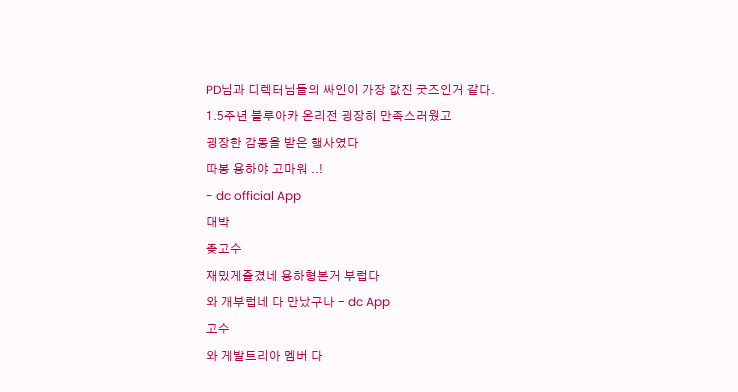PD님과 디렉터님들의 싸인이 가장 값진 굿즈인거 같다.
1.5주년 블루아카 온리전 굉장히 만족스러웠고
굉장한 감동을 받은 행사였다
따봉 용하야 고마워 ..!
- dc official App
대박
좆고수
재밌게즐겼네 용하형본거 부럽다
와 개부럽네 다 만났구나 - dc App
고수
와 게발트리아 멤버 다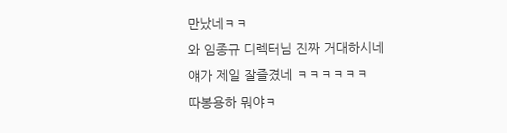만났네ㅋㅋ
와 임종규 디렉터님 진짜 거대하시네
얘가 제일 잘즐겼네 ㅋㅋㅋㅋㅋㅋ
따봉용하 뭐야ㅋ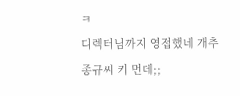ㅋ
디렉터님까지 영접했네 개추
종규씨 키 먼데;;